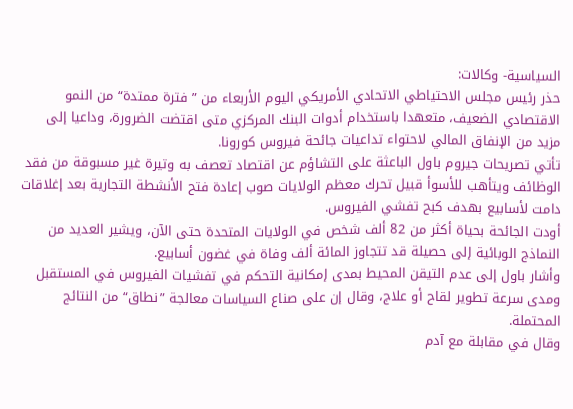السياسية- وكالات:
حذر رئيس مجلس الاحتياطي الاتحادي الأمريكي اليوم الأربعاء من ”فترة ممتدة“ من النمو الاقتصادي الضعيف، متعهدا باستخدام أدوات البنك المركزي متى اقتضت الضرورة، وداعيا إلى مزيد من الإنفاق المالي لاحتواء تداعيات جائحة فيروس كورونا.
تأتي تصريحات جيروم باول الباعثة على التشاؤم عن اقتصاد تعصف به وتيرة غير مسبوقة من فقد الوظائف ويتأهب للأسوأ قبيل تحرك معظم الولايات صوب إعادة فتح الأنشطة التجارية بعد إغلاقات دامت لأسابيع بهدف كبح تفشي الفيروس.
أودت الجائحة بحياة أكثر من 82 ألف شخص في الولايات المتحدة حتى الآن، ويشير العديد من النماذج الوبائية إلى حصيلة قد تتجاوز المائة ألف وفاة في غضون أسابيع.
وأشار باول إلى عدم التيقن المحيط بمدى إمكانية التحكم في تفشيات الفيروس في المستقبل ومدى سرعة تطوير لقاح أو علاج، وقال إن على صناع السياسات معالجة ”نطاق“ من النتائج المحتملة.
وقال في مقابلة مع آدم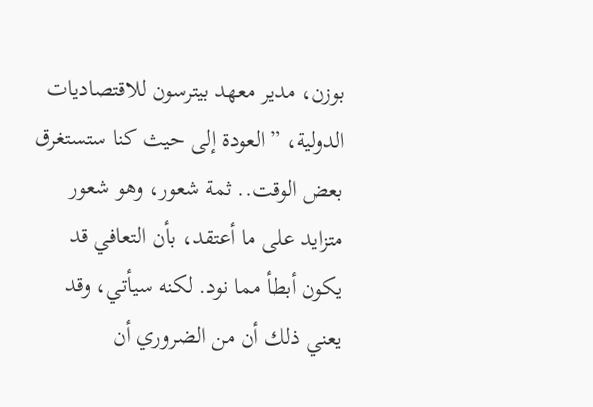بوزن، مدير معهد بيترسون للاقتصاديات الدولية، ”العودة إلى حيث كنا ستستغرق بعض الوقت.. ثمة شعور، وهو شعور متزايد على ما أعتقد، بأن التعافي قد يكون أبطأ مما نود. لكنه سيأتي، وقد يعني ذلك أن من الضروري أن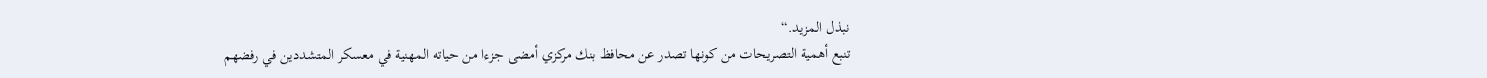نبذل المزيد.“
تنبع أهمية التصريحات من كونها تصدر عن محافظ بنك مركزي أمضى جزءا من حياته المهنية في معسكر المتشددين في رفضهم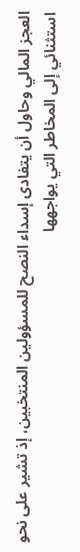العجز المالي وحاول أن يتفادى إسداء النصح للمسؤولين المنتخبين، إذ تشير على نحو استثنائي إلى المخاطر التي يواجهها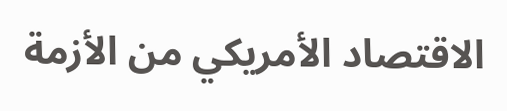الاقتصاد الأمريكي من الأزمة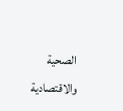الصحية والاقتصادية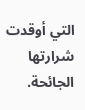التي أوقدت شرارتها الجائحة.